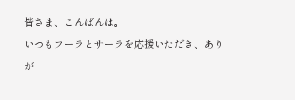皆さま、こんばんは。
いつもフーラとサーラを応援いただき、ありが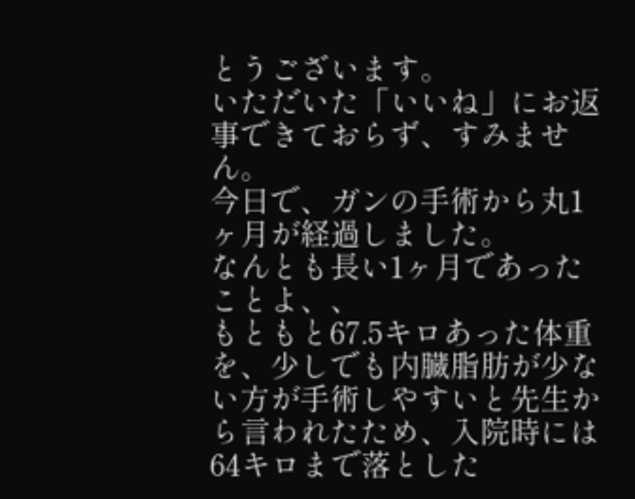とうございます。
いただいた「いいね」にお返事できておらず、すみません。
今日で、ガンの手術から丸1ヶ月が経過しました。
なんとも長い1ヶ月であったことよ、、
もともと67.5キロあった体重を、少しでも内臓脂肪が少ない方が手術しやすいと先生から言われたため、入院時には64キロまで落とした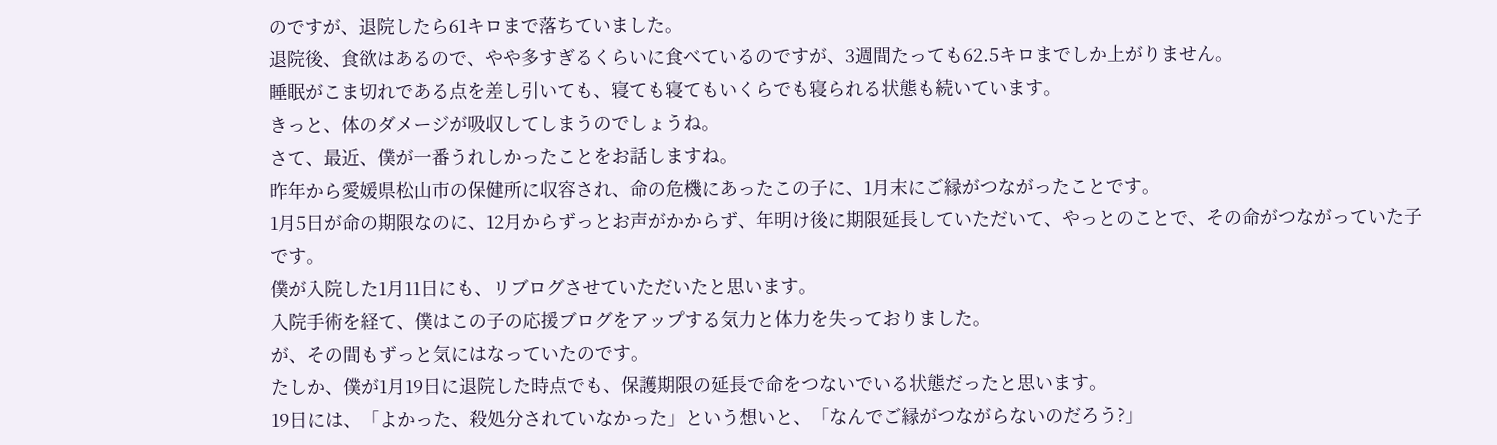のですが、退院したら61キロまで落ちていました。
退院後、食欲はあるので、やや多すぎるくらいに食べているのですが、3週間たっても62.5キロまでしか上がりません。
睡眠がこま切れである点を差し引いても、寝ても寝てもいくらでも寝られる状態も続いています。
きっと、体のダメージが吸収してしまうのでしょうね。
さて、最近、僕が一番うれしかったことをお話しますね。
昨年から愛媛県松山市の保健所に収容され、命の危機にあったこの子に、1月末にご縁がつながったことです。
1月5日が命の期限なのに、12月からずっとお声がかからず、年明け後に期限延長していただいて、やっとのことで、その命がつながっていた子です。
僕が入院した1月11日にも、リブログさせていただいたと思います。
入院手術を経て、僕はこの子の応援ブログをアップする気力と体力を失っておりました。
が、その間もずっと気にはなっていたのです。
たしか、僕が1月19日に退院した時点でも、保護期限の延長で命をつないでいる状態だったと思います。
19日には、「よかった、殺処分されていなかった」という想いと、「なんでご縁がつながらないのだろう?」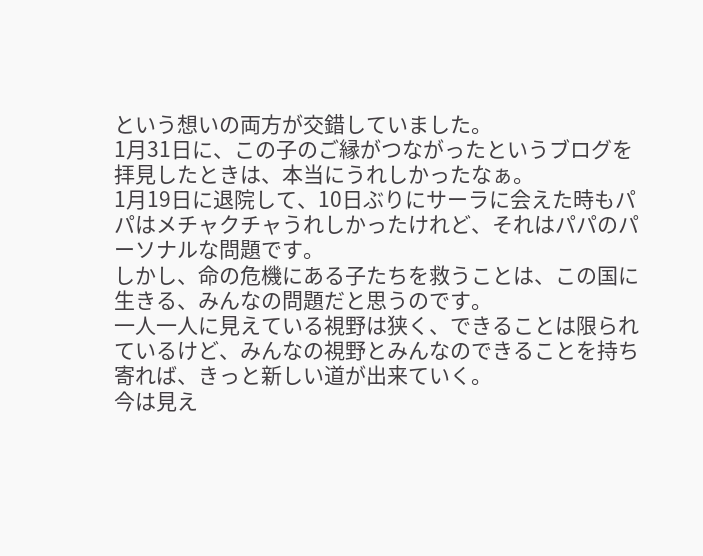という想いの両方が交錯していました。
1月31日に、この子のご縁がつながったというブログを拝見したときは、本当にうれしかったなぁ。
1月19日に退院して、10日ぶりにサーラに会えた時もパパはメチャクチャうれしかったけれど、それはパパのパーソナルな問題です。
しかし、命の危機にある子たちを救うことは、この国に生きる、みんなの問題だと思うのです。
一人一人に見えている視野は狭く、できることは限られているけど、みんなの視野とみんなのできることを持ち寄れば、きっと新しい道が出来ていく。
今は見え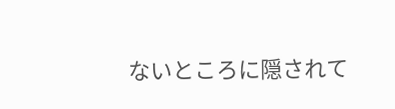ないところに隠されて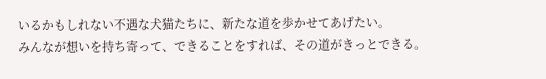いるかもしれない不遇な犬猫たちに、新たな道を歩かせてあげたい。
みんなが想いを持ち寄って、できることをすれば、その道がきっとできる。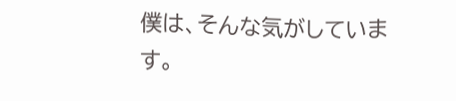僕は、そんな気がしています。